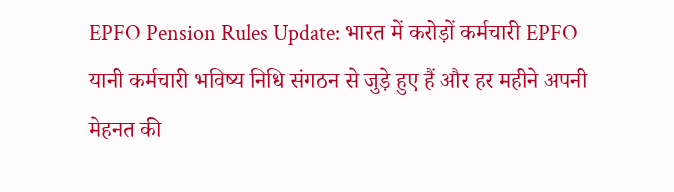EPFO Pension Rules Update: भारत में करोड़ों कर्मचारी EPFO यानी कर्मचारी भविष्य निधि संगठन से जुड़े हुए हैं और हर महीने अपनी मेहनत की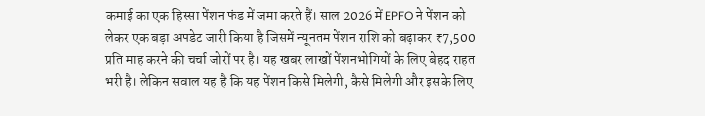कमाई का एक हिस्सा पेंशन फंड में जमा करते हैं। साल 2026 में EPFO ने पेंशन को लेकर एक बड़ा अपडेट जारी किया है जिसमें न्यूनतम पेंशन राशि को बढ़ाकर ₹7,500 प्रति माह करने की चर्चा जोरों पर है। यह खबर लाखों पेंशनभोगियों के लिए बेहद राहत भरी है। लेकिन सवाल यह है कि यह पेंशन किसे मिलेगी, कैसे मिलेगी और इसके लिए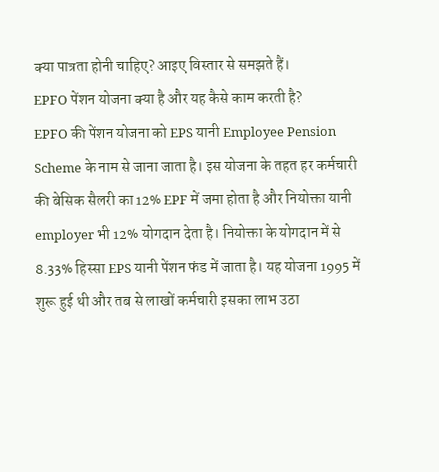क्या पात्रता होनी चाहिए? आइए विस्तार से समझते हैं।
EPFO पेंशन योजना क्या है और यह कैसे काम करती है?
EPFO की पेंशन योजना को EPS यानी Employee Pension Scheme के नाम से जाना जाता है। इस योजना के तहत हर कर्मचारी की बेसिक सैलरी का 12% EPF में जमा होता है और नियोक्ता यानी employer भी 12% योगदान देता है। नियोक्ता के योगदान में से 8.33% हिस्सा EPS यानी पेंशन फंड में जाता है। यह योजना 1995 में शुरू हुई थी और तब से लाखों कर्मचारी इसका लाभ उठा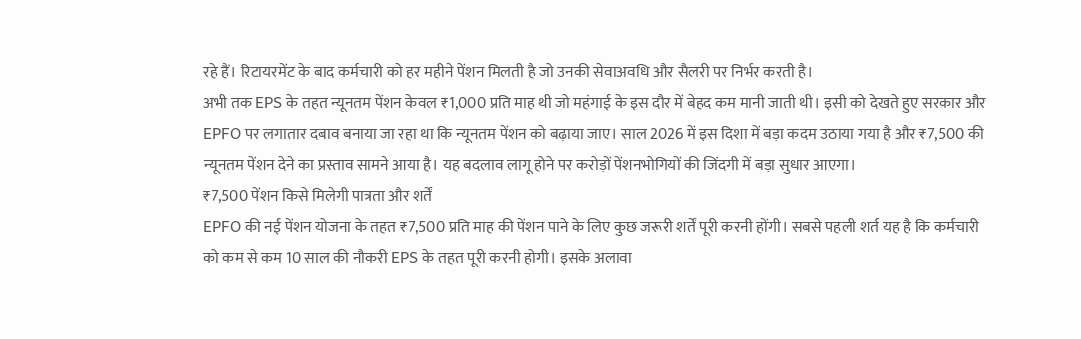रहे हैं। रिटायरमेंट के बाद कर्मचारी को हर महीने पेंशन मिलती है जो उनकी सेवाअवधि और सैलरी पर निर्भर करती है।
अभी तक EPS के तहत न्यूनतम पेंशन केवल ₹1,000 प्रति माह थी जो महंगाई के इस दौर में बेहद कम मानी जाती थी। इसी को देखते हुए सरकार और EPFO पर लगातार दबाव बनाया जा रहा था कि न्यूनतम पेंशन को बढ़ाया जाए। साल 2026 में इस दिशा में बड़ा कदम उठाया गया है और ₹7,500 की न्यूनतम पेंशन देने का प्रस्ताव सामने आया है। यह बदलाव लागू होने पर करोड़ों पेंशनभोगियों की जिंदगी में बड़ा सुधार आएगा।
₹7,500 पेंशन किसे मिलेगी पात्रता और शर्तें
EPFO की नई पेंशन योजना के तहत ₹7,500 प्रति माह की पेंशन पाने के लिए कुछ जरूरी शर्तें पूरी करनी होंगी। सबसे पहली शर्त यह है कि कर्मचारी को कम से कम 10 साल की नौकरी EPS के तहत पूरी करनी होगी। इसके अलावा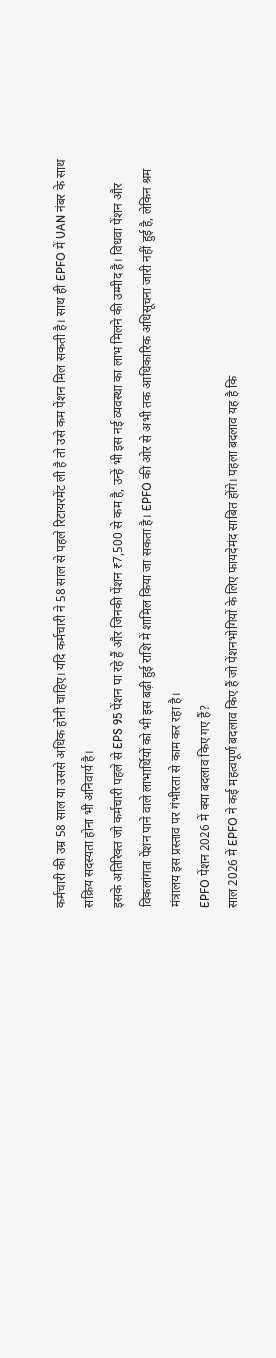कर्मचारी की उम्र 58 साल या उससे अधिक होनी चाहिए। यदि कर्मचारी ने 58 साल से पहले रिटायरमेंट ली है तो उसे कम पेंशन मिल सकती है। साथ ही EPFO में UAN नंबर के साथ सक्रिय सदस्यता होना भी अनिवार्य है।
इसके अतिरिक्त जो कर्मचारी पहले से EPS 95 पेंशन पा रहे हैं और जिनकी पेंशन ₹7,500 से कम है, उन्हें भी इस नई व्यवस्था का लाभ मिलने की उम्मीद है। विधवा पेंशन और विकलांगता पेंशन पाने वाले लाभार्थियों को भी इस बढ़ी हुई राशि में शामिल किया जा सकता है। EPFO की ओर से अभी तक आधिकारिक अधिसूचना जारी नहीं हुई है, लेकिन श्रम मंत्रालय इस प्रस्ताव पर गंभीरता से काम कर रहा है।
EPFO पेंशन 2026 में क्या बदलाव किए गए हैं?
साल 2026 में EPFO ने कई महत्वपूर्ण बदलाव किए हैं जो पेंशनभोगियों के लिए फायदेमंद साबित होंगे। पहला बदलाव यह है कि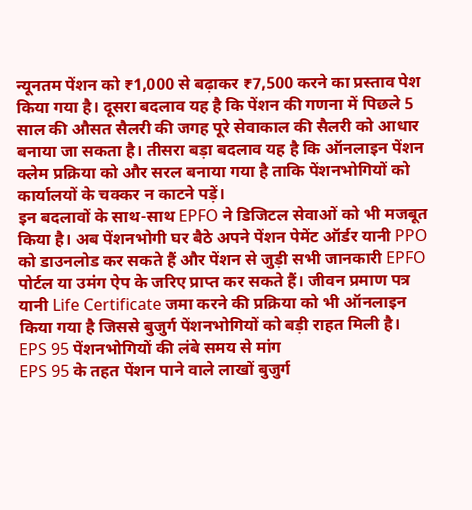न्यूनतम पेंशन को ₹1,000 से बढ़ाकर ₹7,500 करने का प्रस्ताव पेश किया गया है। दूसरा बदलाव यह है कि पेंशन की गणना में पिछले 5 साल की औसत सैलरी की जगह पूरे सेवाकाल की सैलरी को आधार बनाया जा सकता है। तीसरा बड़ा बदलाव यह है कि ऑनलाइन पेंशन क्लेम प्रक्रिया को और सरल बनाया गया है ताकि पेंशनभोगियों को कार्यालयों के चक्कर न काटने पड़ें।
इन बदलावों के साथ-साथ EPFO ने डिजिटल सेवाओं को भी मजबूत किया है। अब पेंशनभोगी घर बैठे अपने पेंशन पेमेंट ऑर्डर यानी PPO को डाउनलोड कर सकते हैं और पेंशन से जुड़ी सभी जानकारी EPFO पोर्टल या उमंग ऐप के जरिए प्राप्त कर सकते हैं। जीवन प्रमाण पत्र यानी Life Certificate जमा करने की प्रक्रिया को भी ऑनलाइन किया गया है जिससे बुजुर्ग पेंशनभोगियों को बड़ी राहत मिली है।
EPS 95 पेंशनभोगियों की लंबे समय से मांग
EPS 95 के तहत पेंशन पाने वाले लाखों बुजुर्ग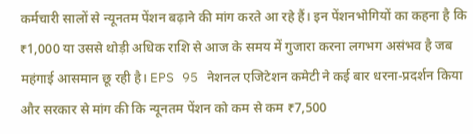कर्मचारी सालों से न्यूनतम पेंशन बढ़ाने की मांग करते आ रहे हैं। इन पेंशनभोगियों का कहना है कि ₹1,000 या उससे थोड़ी अधिक राशि से आज के समय में गुजारा करना लगभग असंभव है जब महंगाई आसमान छू रही है। EPS 95 नेशनल एजिटेशन कमेटी ने कई बार धरना-प्रदर्शन किया और सरकार से मांग की कि न्यूनतम पेंशन को कम से कम ₹7,500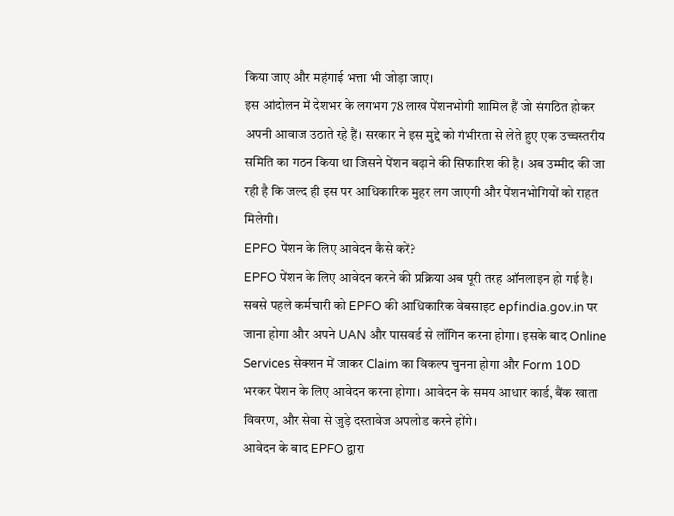किया जाए और महंगाई भत्ता भी जोड़ा जाए।
इस आंदोलन में देशभर के लगभग 78 लाख पेंशनभोगी शामिल हैं जो संगठित होकर अपनी आवाज उठाते रहे हैं। सरकार ने इस मुद्दे को गंभीरता से लेते हुए एक उच्चस्तरीय समिति का गठन किया था जिसने पेंशन बढ़ाने की सिफारिश की है। अब उम्मीद की जा रही है कि जल्द ही इस पर आधिकारिक मुहर लग जाएगी और पेंशनभोगियों को राहत मिलेगी।
EPFO पेंशन के लिए आवेदन कैसे करें?
EPFO पेंशन के लिए आवेदन करने की प्रक्रिया अब पूरी तरह ऑनलाइन हो गई है। सबसे पहले कर्मचारी को EPFO की आधिकारिक वेबसाइट epfindia.gov.in पर जाना होगा और अपने UAN और पासवर्ड से लॉगिन करना होगा। इसके बाद Online Services सेक्शन में जाकर Claim का विकल्प चुनना होगा और Form 10D भरकर पेंशन के लिए आवेदन करना होगा। आवेदन के समय आधार कार्ड, बैंक खाता विवरण, और सेवा से जुड़े दस्तावेज अपलोड करने होंगे।
आवेदन के बाद EPFO द्वारा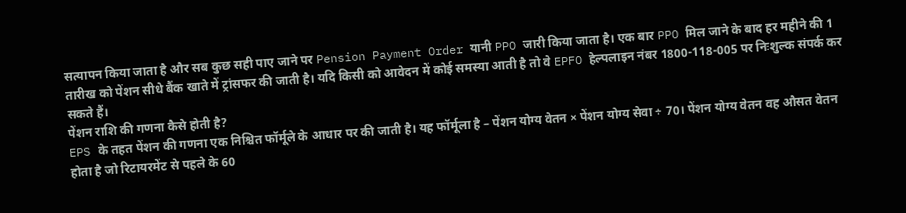सत्यापन किया जाता है और सब कुछ सही पाए जाने पर Pension Payment Order यानी PPO जारी किया जाता है। एक बार PPO मिल जाने के बाद हर महीने की 1 तारीख को पेंशन सीधे बैंक खाते में ट्रांसफर की जाती है। यदि किसी को आवेदन में कोई समस्या आती है तो वे EPFO हेल्पलाइन नंबर 1800-118-005 पर निःशुल्क संपर्क कर सकते हैं।
पेंशन राशि की गणना कैसे होती है?
EPS के तहत पेंशन की गणना एक निश्चित फॉर्मूले के आधार पर की जाती है। यह फॉर्मूला है – पेंशन योग्य वेतन × पेंशन योग्य सेवा ÷ 70। पेंशन योग्य वेतन वह औसत वेतन होता है जो रिटायरमेंट से पहले के 60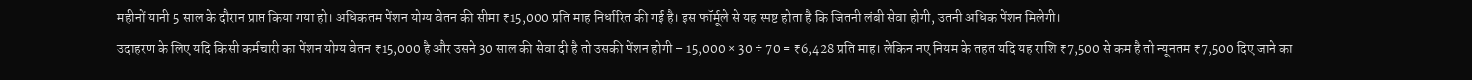महीनों यानी 5 साल के दौरान प्राप्त किया गया हो। अधिकतम पेंशन योग्य वेतन की सीमा ₹15,000 प्रति माह निर्धारित की गई है। इस फॉर्मूले से यह स्पष्ट होता है कि जितनी लंबी सेवा होगी, उतनी अधिक पेंशन मिलेगी।
उदाहरण के लिए यदि किसी कर्मचारी का पेंशन योग्य वेतन ₹15,000 है और उसने 30 साल की सेवा दी है तो उसकी पेंशन होगी – 15,000 × 30 ÷ 70 = ₹6,428 प्रति माह। लेकिन नए नियम के तहत यदि यह राशि ₹7,500 से कम है तो न्यूनतम ₹7,500 दिए जाने का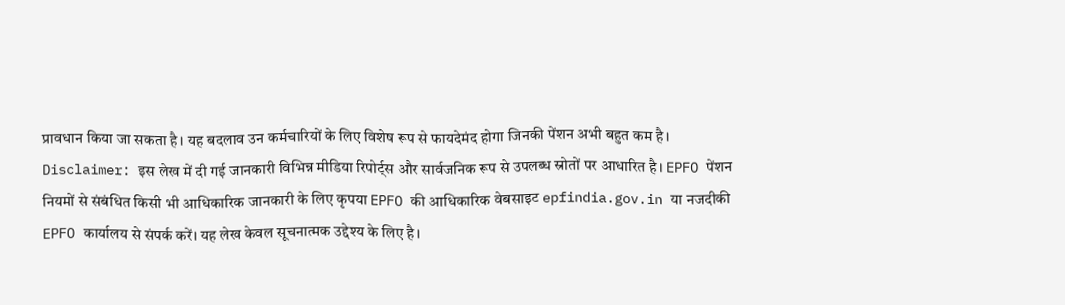प्रावधान किया जा सकता है। यह बदलाव उन कर्मचारियों के लिए विशेष रूप से फायदेमंद होगा जिनकी पेंशन अभी बहुत कम है।
Disclaimer: इस लेख में दी गई जानकारी विभिन्न मीडिया रिपोर्ट्स और सार्वजनिक रूप से उपलब्ध स्रोतों पर आधारित है। EPFO पेंशन नियमों से संबंधित किसी भी आधिकारिक जानकारी के लिए कृपया EPFO की आधिकारिक वेबसाइट epfindia.gov.in या नजदीकी EPFO कार्यालय से संपर्क करें। यह लेख केवल सूचनात्मक उद्देश्य के लिए है।